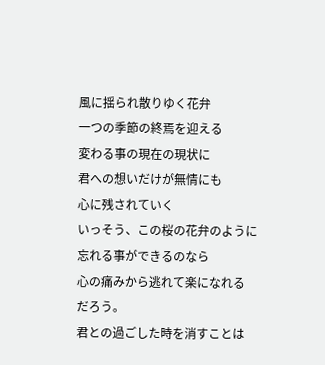風に揺られ散りゆく花弁
一つの季節の終焉を迎える
変わる事の現在の現状に
君への想いだけが無情にも
心に残されていく
いっそう、この桜の花弁のように
忘れる事ができるのなら
心の痛みから逃れて楽になれる
だろう。
君との過ごした時を消すことは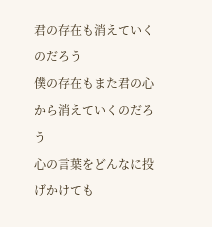君の存在も消えていくのだろう
僕の存在もまた君の心から消えていくのだろう
心の言葉をどんなに投げかけても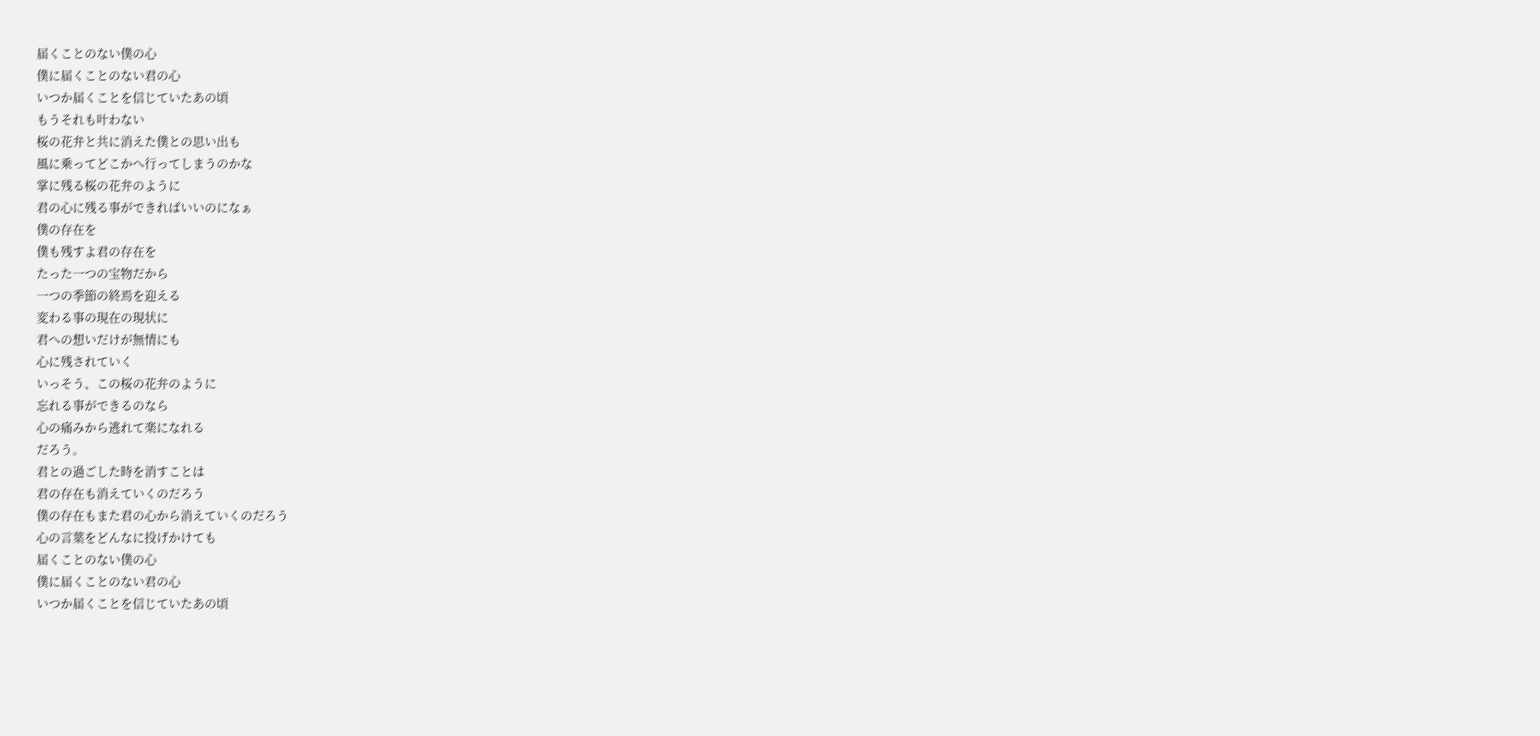届くことのない僕の心
僕に届くことのない君の心
いつか届くことを信じていたあの頃
もうそれも叶わない
桜の花弁と共に消えた僕との思い出も
風に乗ってどこかへ行ってしまうのかな
掌に残る桜の花弁のように
君の心に残る事ができればいいのになぁ
僕の存在を
僕も残すよ君の存在を
たった一つの宝物だから
一つの季節の終焉を迎える
変わる事の現在の現状に
君への想いだけが無情にも
心に残されていく
いっそう、この桜の花弁のように
忘れる事ができるのなら
心の痛みから逃れて楽になれる
だろう。
君との過ごした時を消すことは
君の存在も消えていくのだろう
僕の存在もまた君の心から消えていくのだろう
心の言葉をどんなに投げかけても
届くことのない僕の心
僕に届くことのない君の心
いつか届くことを信じていたあの頃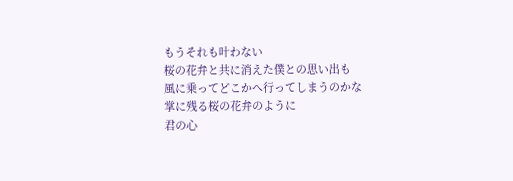もうそれも叶わない
桜の花弁と共に消えた僕との思い出も
風に乗ってどこかへ行ってしまうのかな
掌に残る桜の花弁のように
君の心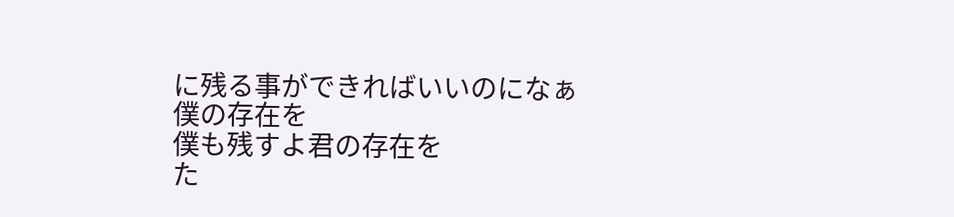に残る事ができればいいのになぁ
僕の存在を
僕も残すよ君の存在を
た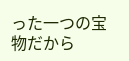った一つの宝物だから